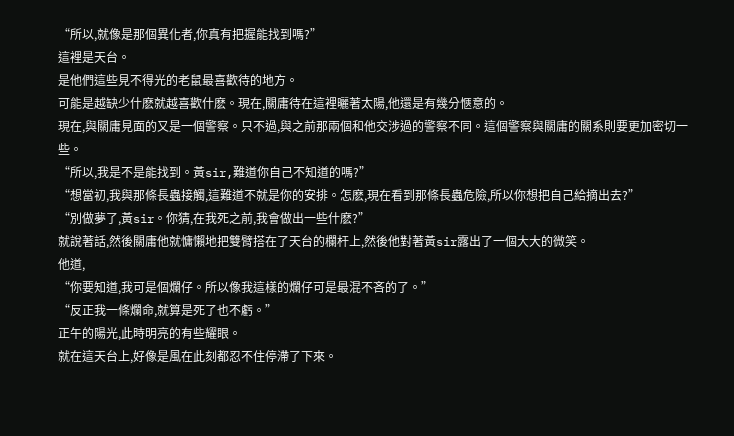“所以,就像是那個異化者,你真有把握能找到嗎?”
這裡是天台。
是他們這些見不得光的老鼠最喜歡待的地方。
可能是越缺少什麽就越喜歡什麽。現在,關庸待在這裡曬著太陽,他還是有幾分愜意的。
現在,與關庸見面的又是一個警察。只不過,與之前那兩個和他交涉過的警察不同。這個警察與關庸的關系則要更加密切一些。
“所以,我是不是能找到。黃sir,難道你自己不知道的嗎?”
“想當初,我與那條長蟲接觸,這難道不就是你的安排。怎麽,現在看到那條長蟲危險,所以你想把自己給摘出去?”
“別做夢了,黃sir。你猜,在我死之前,我會做出一些什麽?”
就說著話,然後關庸他就慵懶地把雙臂搭在了天台的欄杆上,然後他對著黃sir露出了一個大大的微笑。
他道,
“你要知道,我可是個爛仔。所以像我這樣的爛仔可是最混不吝的了。”
“反正我一條爛命,就算是死了也不虧。”
正午的陽光,此時明亮的有些耀眼。
就在這天台上,好像是風在此刻都忍不住停滯了下來。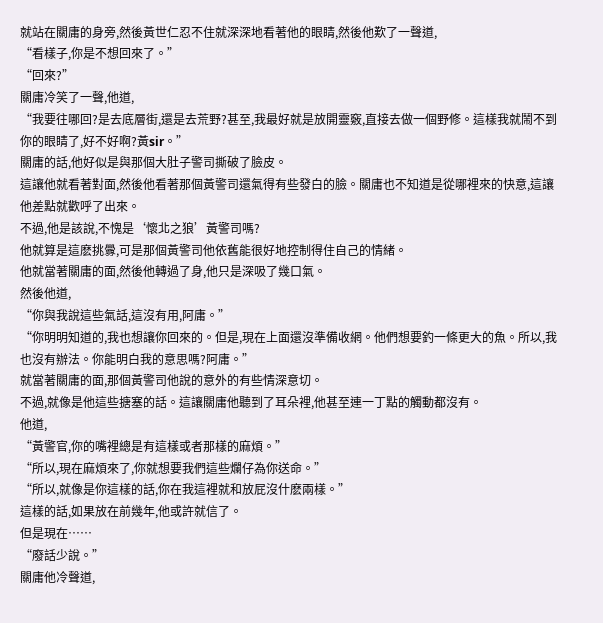就站在關庸的身旁,然後黃世仁忍不住就深深地看著他的眼睛,然後他歎了一聲道,
“看樣子,你是不想回來了。”
“回來?”
關庸冷笑了一聲,他道,
“我要往哪回?是去底層街,還是去荒野?甚至,我最好就是放開靈竅,直接去做一個野修。這樣我就鬧不到你的眼睛了,好不好啊?黃sir。”
關庸的話,他好似是與那個大肚子警司撕破了臉皮。
這讓他就看著對面,然後他看著那個黃警司還氣得有些發白的臉。關庸也不知道是從哪裡來的快意,這讓他差點就歡呼了出來。
不過,他是該說,不愧是‘懷北之狼’黃警司嗎?
他就算是這麽挑釁,可是那個黃警司他依舊能很好地控制得住自己的情緒。
他就當著關庸的面,然後他轉過了身,他只是深吸了幾口氣。
然後他道,
“你與我說這些氣話,這沒有用,阿庸。”
“你明明知道的,我也想讓你回來的。但是,現在上面還沒準備收網。他們想要釣一條更大的魚。所以,我也沒有辦法。你能明白我的意思嗎?阿庸。”
就當著關庸的面,那個黃警司他說的意外的有些情深意切。
不過,就像是他這些搪塞的話。這讓關庸他聽到了耳朵裡,他甚至連一丁點的觸動都沒有。
他道,
“黃警官,你的嘴裡總是有這樣或者那樣的麻煩。”
“所以,現在麻煩來了,你就想要我們這些爛仔為你送命。”
“所以,就像是你這樣的話,你在我這裡就和放屁沒什麽兩樣。”
這樣的話,如果放在前幾年,他或許就信了。
但是現在……
“廢話少說。”
關庸他冷聲道,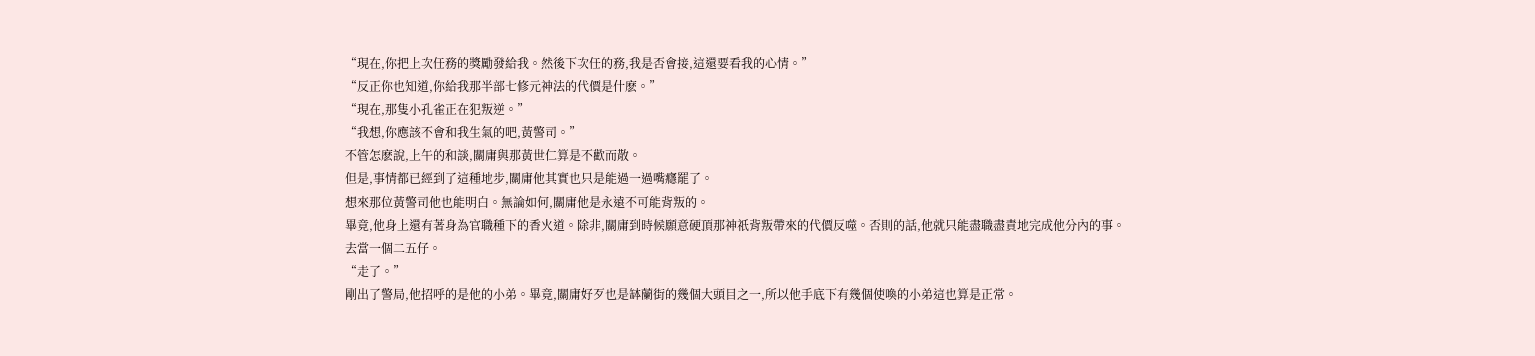“現在,你把上次任務的獎勵發給我。然後下次任的務,我是否會接,這還要看我的心情。”
“反正你也知道,你給我那半部七修元神法的代價是什麽。”
“現在,那隻小孔雀正在犯叛逆。”
“我想,你應該不會和我生氣的吧,黃警司。”
不管怎麽說,上午的和談,關庸與那黃世仁算是不歡而散。
但是,事情都已經到了這種地步,關庸他其實也只是能過一過嘴癮罷了。
想來那位黃警司他也能明白。無論如何,關庸他是永遠不可能背叛的。
畢竟,他身上還有著身為官職種下的香火道。除非,關庸到時候願意硬頂那神祇背叛帶來的代價反噬。否則的話,他就只能盡職盡責地完成他分內的事。
去當一個二五仔。
“走了。”
剛出了警局,他招呼的是他的小弟。畢竟,關庸好歹也是缽蘭街的幾個大頭目之一,所以他手底下有幾個使喚的小弟這也算是正常。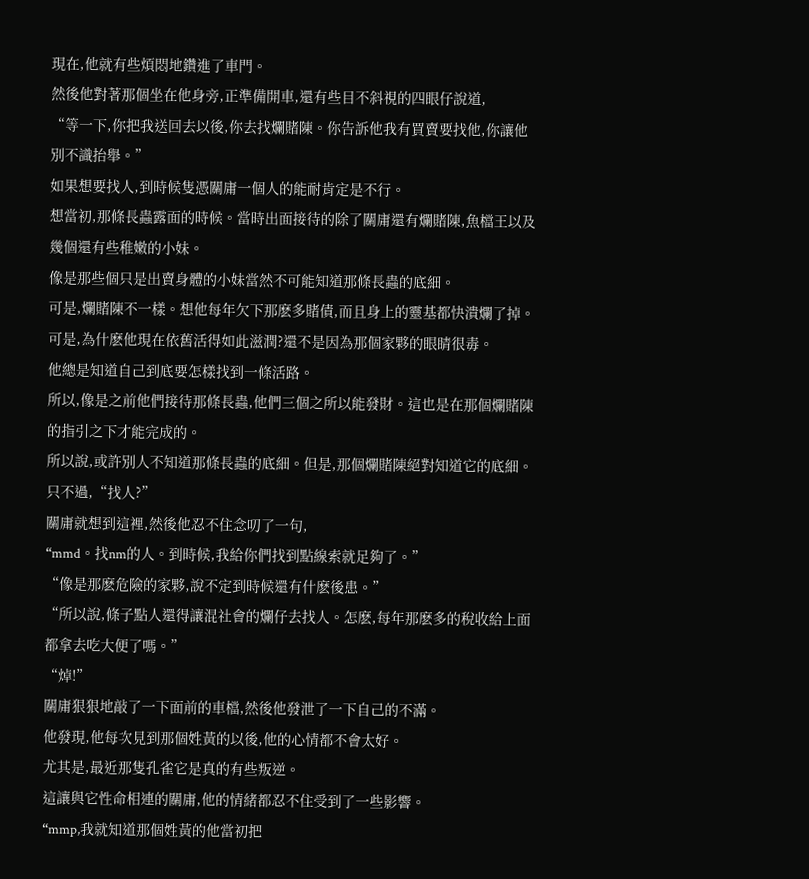現在,他就有些煩悶地鑽進了車門。
然後他對著那個坐在他身旁,正準備開車,還有些目不斜視的四眼仔說道,
“等一下,你把我送回去以後,你去找爛賭陳。你告訴他我有買賣要找他,你讓他別不識抬舉。”
如果想要找人,到時候隻憑關庸一個人的能耐肯定是不行。
想當初,那條長蟲露面的時候。當時出面接待的除了關庸還有爛賭陳,魚檔王以及幾個還有些稚嫩的小妹。
像是那些個只是出賣身體的小妹當然不可能知道那條長蟲的底細。
可是,爛賭陳不一樣。想他每年欠下那麽多賭債,而且身上的靈基都快潰爛了掉。可是,為什麽他現在依舊活得如此滋潤?還不是因為那個家夥的眼睛很毒。
他總是知道自己到底要怎樣找到一條活路。
所以,像是之前他們接待那條長蟲,他們三個之所以能發財。這也是在那個爛賭陳的指引之下才能完成的。
所以說,或許別人不知道那條長蟲的底細。但是,那個爛賭陳絕對知道它的底細。
只不過,“找人?”
關庸就想到這裡,然後他忍不住念叨了一句,
“mmd。找nm的人。到時候,我給你們找到點線索就足夠了。”
“像是那麽危險的家夥,說不定到時候還有什麽後患。”
“所以說,條子點人還得讓混社會的爛仔去找人。怎麽,每年那麽多的稅收給上面都拿去吃大便了嗎。”
“焯!”
關庸狠狠地敲了一下面前的車檔,然後他發泄了一下自己的不滿。
他發現,他每次見到那個姓黃的以後,他的心情都不會太好。
尤其是,最近那隻孔雀它是真的有些叛逆。
這讓與它性命相連的關庸,他的情緒都忍不住受到了一些影響。
“mmp,我就知道那個姓黃的他當初把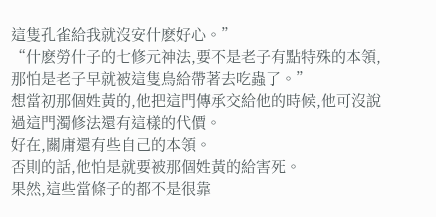這隻孔雀給我就沒安什麽好心。”
“什麽勞什子的七修元神法,要不是老子有點特殊的本領,那怕是老子早就被這隻鳥給帶著去吃蟲了。”
想當初那個姓黃的,他把這門傳承交給他的時候,他可沒說過這門濁修法還有這樣的代價。
好在,關庸還有些自己的本領。
否則的話,他怕是就要被那個姓黃的給害死。
果然,這些當條子的都不是很靠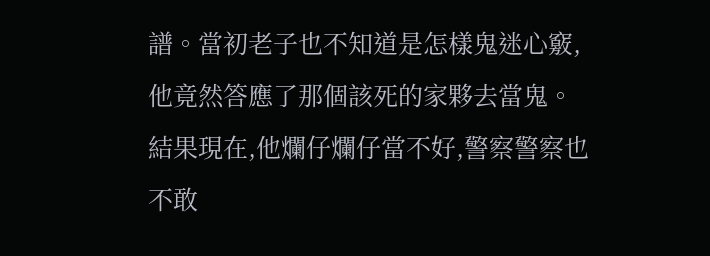譜。當初老子也不知道是怎樣鬼迷心竅,他竟然答應了那個該死的家夥去當鬼。
結果現在,他爛仔爛仔當不好,警察警察也不敢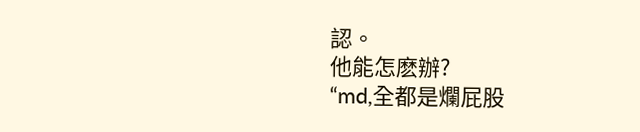認。
他能怎麽辦?
“md,全都是爛屁股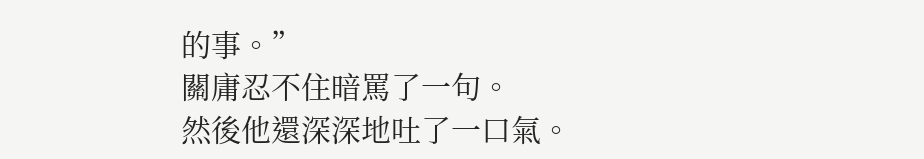的事。”
關庸忍不住暗罵了一句。
然後他還深深地吐了一口氣。